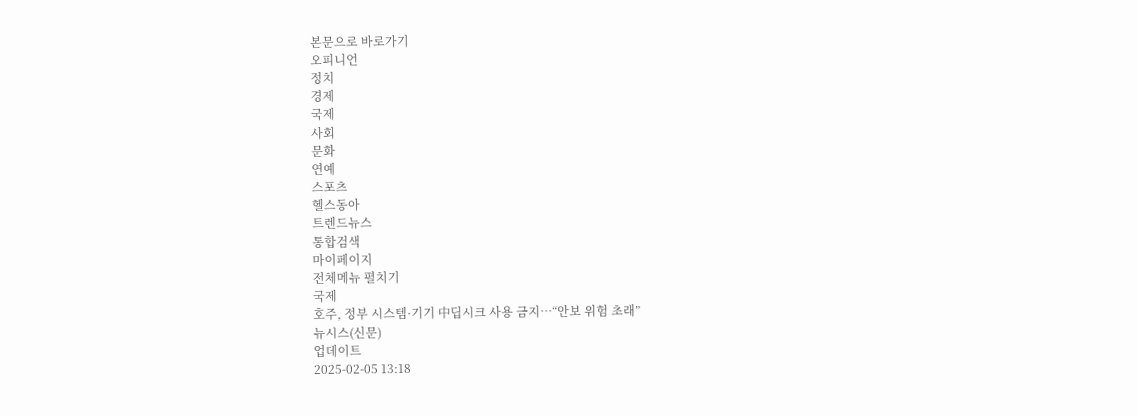본문으로 바로가기
오피니언
정치
경제
국제
사회
문화
연예
스포츠
헬스동아
트렌드뉴스
통합검색
마이페이지
전체메뉴 펼치기
국제
호주, 정부 시스템·기기 中딥시크 사용 금지…“안보 위험 초래”
뉴시스(신문)
업데이트
2025-02-05 13:18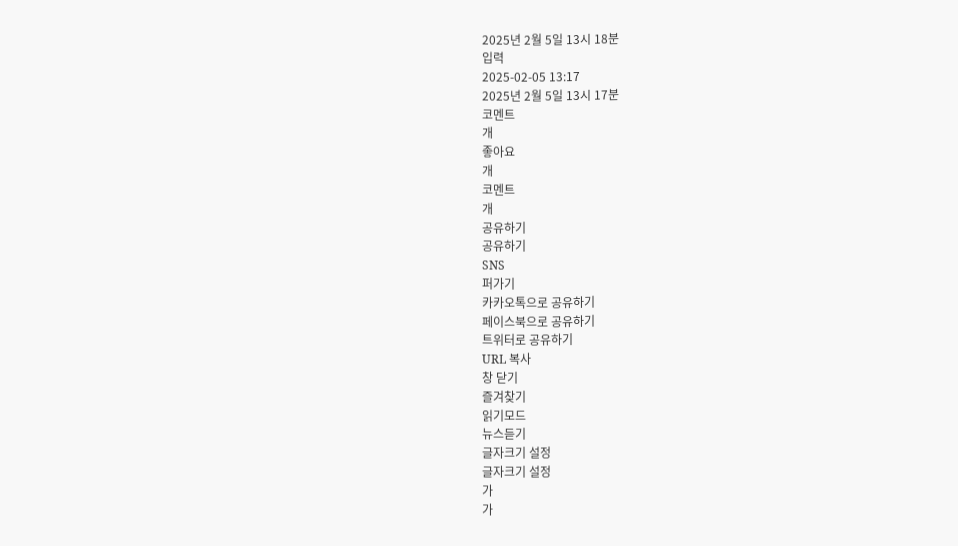2025년 2월 5일 13시 18분
입력
2025-02-05 13:17
2025년 2월 5일 13시 17분
코멘트
개
좋아요
개
코멘트
개
공유하기
공유하기
SNS
퍼가기
카카오톡으로 공유하기
페이스북으로 공유하기
트위터로 공유하기
URL 복사
창 닫기
즐겨찾기
읽기모드
뉴스듣기
글자크기 설정
글자크기 설정
가
가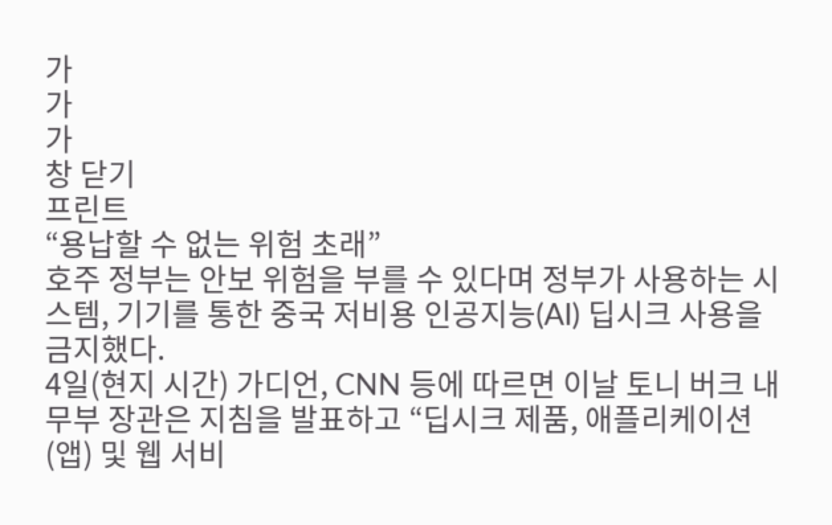가
가
가
창 닫기
프린트
“용납할 수 없는 위험 초래”
호주 정부는 안보 위험을 부를 수 있다며 정부가 사용하는 시스템, 기기를 통한 중국 저비용 인공지능(AI) 딥시크 사용을 금지했다.
4일(현지 시간) 가디언, CNN 등에 따르면 이날 토니 버크 내무부 장관은 지침을 발표하고 “딥시크 제품, 애플리케이션(앱) 및 웹 서비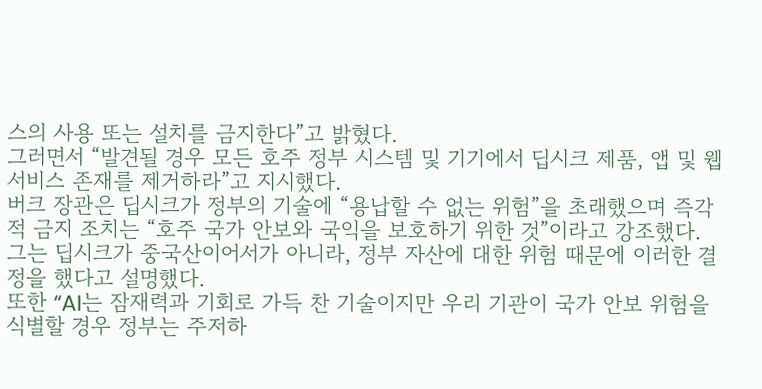스의 사용 또는 설치를 금지한다”고 밝혔다.
그러면서 “발견될 경우 모든 호주 정부 시스템 및 기기에서 딥시크 제품, 앱 및 웹 서비스 존재를 제거하라”고 지시했다.
버크 장관은 딥시크가 정부의 기술에 “용납할 수 없는 위험”을 초래했으며 즉각적 금지 조치는 “호주 국가 안보와 국익을 보호하기 위한 것”이라고 강조했다.
그는 딥시크가 중국산이어서가 아니라, 정부 자산에 대한 위험 때문에 이러한 결정을 했다고 설명했다.
또한 “AI는 잠재력과 기회로 가득 찬 기술이지만 우리 기관이 국가 안보 위험을 식별할 경우 정부는 주저하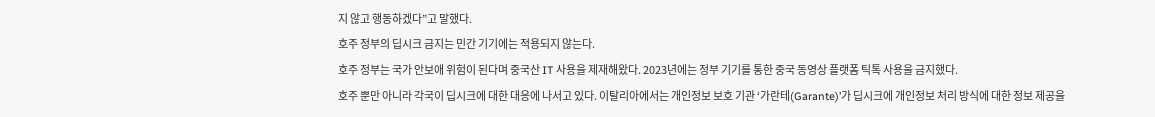지 않고 행동하겠다”고 말했다.
호주 정부의 딥시크 금지는 민간 기기에는 적용되지 않는다.
호주 정부는 국가 안보애 위험이 된다며 중국산 IT 사용을 제재해왔다. 2023년에는 정부 기기를 통한 중국 동영상 플랫폼 틱톡 사용을 금지했다.
호주 뿐만 아니라 각국이 딥시크에 대한 대응에 나서고 있다. 이탈리아에서는 개인정보 보호 기관 ‘가란테(Garante)’가 딥시크에 개인정보 처리 방식에 대한 정보 제공을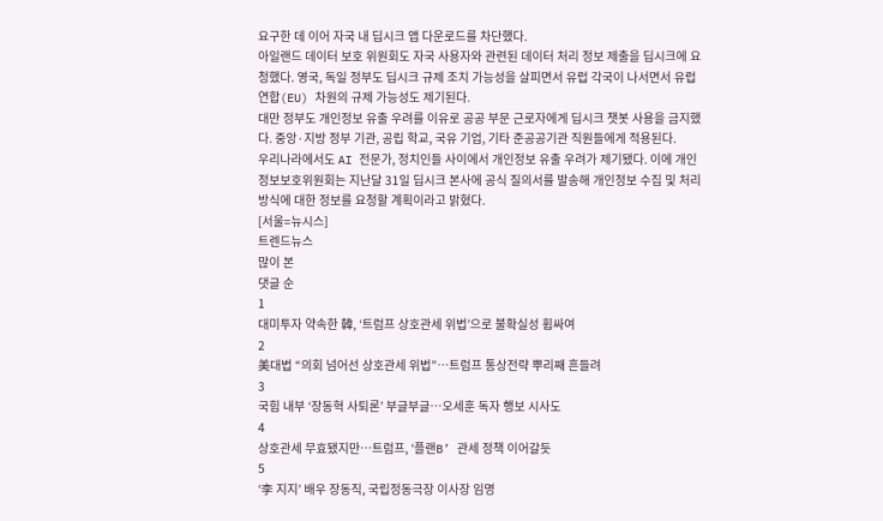요구한 데 이어 자국 내 딥시크 앱 다운로드를 차단했다.
아일랜드 데이터 보호 위원회도 자국 사용자와 관련된 데이터 처리 정보 제출을 딥시크에 요청했다. 영국, 독일 정부도 딥시크 규제 조치 가능성을 살피면서 유럽 각국이 나서면서 유럽연합(EU) 차원의 규제 가능성도 제기된다.
대만 정부도 개인정보 유출 우려를 이유로 공공 부문 근로자에게 딥시크 챗봇 사용을 금지했다. 중앙·지방 정부 기관, 공립 학교, 국유 기업, 기타 준공공기관 직원들에게 적용된다.
우리나라에서도 AI 전문가, 정치인들 사이에서 개인정보 유출 우려가 제기됐다. 이에 개인정보보호위원회는 지난달 31일 딥시크 본사에 공식 질의서를 발송해 개인정보 수집 및 처리 방식에 대한 정보를 요청할 계획이라고 밝혔다.
[서울=뉴시스]
트렌드뉴스
많이 본
댓글 순
1
대미투자 약속한 韓, ‘트럼프 상호관세 위법’으로 불확실성 휩싸여
2
美대법 “의회 넘어선 상호관세 위법”…트럼프 통상전략 뿌리째 흔들려
3
국힘 내부 ‘장동혁 사퇴론’ 부글부글…오세훈 독자 행보 시사도
4
상호관세 무효됐지만…트럼프, ‘플랜B’ 관세 정책 이어갈듯
5
‘李 지지’ 배우 장동직, 국립정동극장 이사장 임명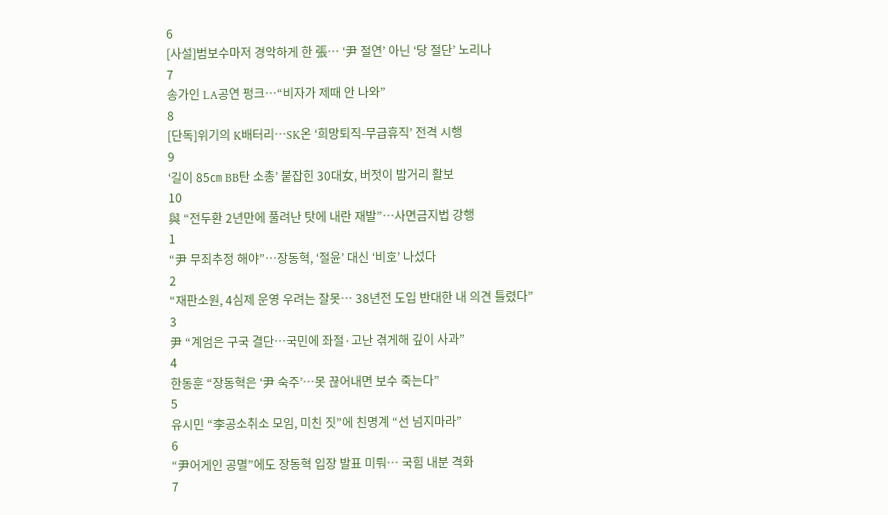6
[사설]범보수마저 경악하게 한 張… ‘尹 절연’ 아닌 ‘당 절단’ 노리나
7
송가인 LA공연 펑크…“비자가 제때 안 나와”
8
[단독]위기의 K배터리…SK온 ‘희망퇴직-무급휴직’ 전격 시행
9
‘길이 85㎝ BB탄 소총’ 붙잡힌 30대女, 버젓이 밤거리 활보
10
與 “전두환 2년만에 풀려난 탓에 내란 재발”…사면금지법 강행
1
“尹 무죄추정 해야”…장동혁, ‘절윤’ 대신 ‘비호’ 나섰다
2
“재판소원, 4심제 운영 우려는 잘못… 38년전 도입 반대한 내 의견 틀렸다”
3
尹 “계엄은 구국 결단…국민에 좌절·고난 겪게해 깊이 사과”
4
한동훈 “장동혁은 ‘尹 숙주’…못 끊어내면 보수 죽는다”
5
유시민 “李공소취소 모임, 미친 짓”에 친명계 “선 넘지마라”
6
“尹어게인 공멸”에도 장동혁 입장 발표 미뤄… 국힘 내분 격화
7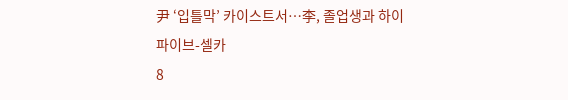尹 ‘입틀막’ 카이스트서…李, 졸업생과 하이파이브-셀카
8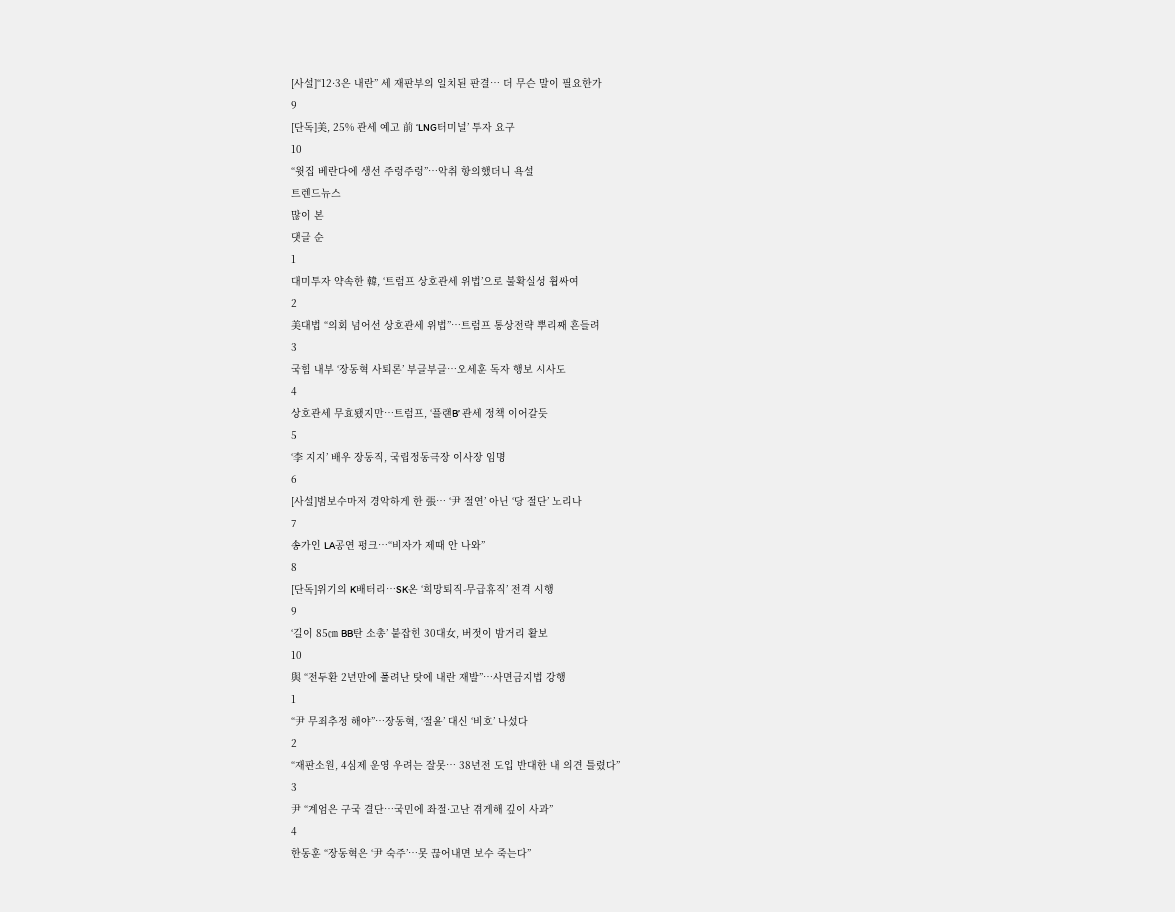[사설]“12·3은 내란” 세 재판부의 일치된 판결… 더 무슨 말이 필요한가
9
[단독]美, 25% 관세 예고 前 ‘LNG터미널’ 투자 요구
10
“윗집 베란다에 생선 주렁주렁”…악취 항의했더니 욕설
트렌드뉴스
많이 본
댓글 순
1
대미투자 약속한 韓, ‘트럼프 상호관세 위법’으로 불확실성 휩싸여
2
美대법 “의회 넘어선 상호관세 위법”…트럼프 통상전략 뿌리째 흔들려
3
국힘 내부 ‘장동혁 사퇴론’ 부글부글…오세훈 독자 행보 시사도
4
상호관세 무효됐지만…트럼프, ‘플랜B’ 관세 정책 이어갈듯
5
‘李 지지’ 배우 장동직, 국립정동극장 이사장 임명
6
[사설]범보수마저 경악하게 한 張… ‘尹 절연’ 아닌 ‘당 절단’ 노리나
7
송가인 LA공연 펑크…“비자가 제때 안 나와”
8
[단독]위기의 K배터리…SK온 ‘희망퇴직-무급휴직’ 전격 시행
9
‘길이 85㎝ BB탄 소총’ 붙잡힌 30대女, 버젓이 밤거리 활보
10
與 “전두환 2년만에 풀려난 탓에 내란 재발”…사면금지법 강행
1
“尹 무죄추정 해야”…장동혁, ‘절윤’ 대신 ‘비호’ 나섰다
2
“재판소원, 4심제 운영 우려는 잘못… 38년전 도입 반대한 내 의견 틀렸다”
3
尹 “계엄은 구국 결단…국민에 좌절·고난 겪게해 깊이 사과”
4
한동훈 “장동혁은 ‘尹 숙주’…못 끊어내면 보수 죽는다”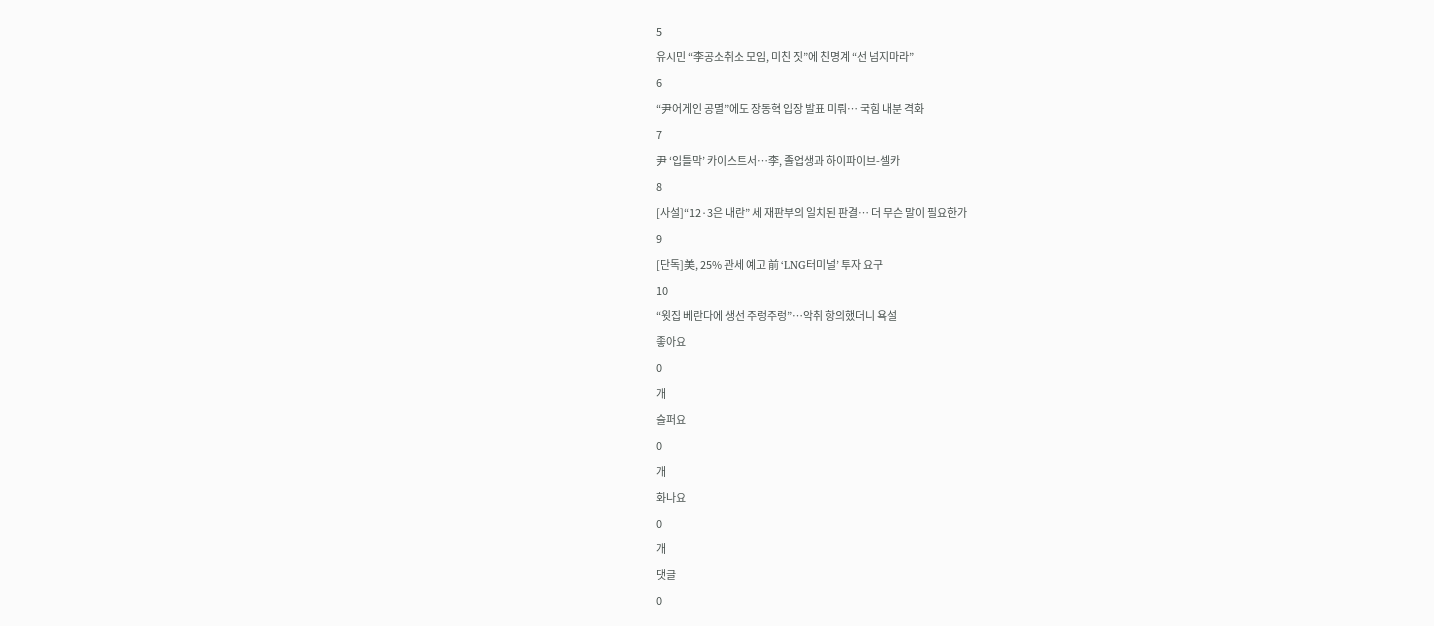5
유시민 “李공소취소 모임, 미친 짓”에 친명계 “선 넘지마라”
6
“尹어게인 공멸”에도 장동혁 입장 발표 미뤄… 국힘 내분 격화
7
尹 ‘입틀막’ 카이스트서…李, 졸업생과 하이파이브-셀카
8
[사설]“12·3은 내란” 세 재판부의 일치된 판결… 더 무슨 말이 필요한가
9
[단독]美, 25% 관세 예고 前 ‘LNG터미널’ 투자 요구
10
“윗집 베란다에 생선 주렁주렁”…악취 항의했더니 욕설
좋아요
0
개
슬퍼요
0
개
화나요
0
개
댓글
0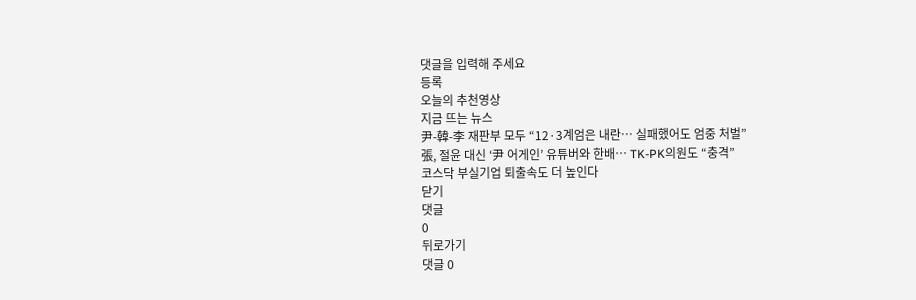댓글을 입력해 주세요
등록
오늘의 추천영상
지금 뜨는 뉴스
尹-韓-李 재판부 모두 “12·3계엄은 내란… 실패했어도 엄중 처벌”
張, 절윤 대신 ‘尹 어게인’ 유튜버와 한배… TK-PK의원도 “충격”
코스닥 부실기업 퇴출속도 더 높인다
닫기
댓글
0
뒤로가기
댓글 0